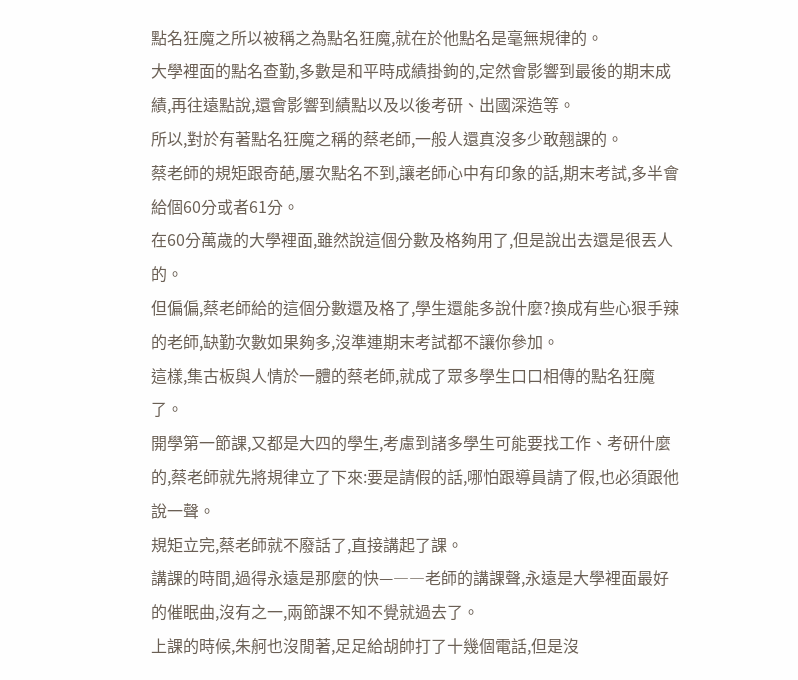點名狂魔之所以被稱之為點名狂魔,就在於他點名是毫無規律的。
大學裡面的點名查勤,多數是和平時成績掛鉤的,定然會影響到最後的期末成績,再往遠點說,還會影響到績點以及以後考研、出國深造等。
所以,對於有著點名狂魔之稱的蔡老師,一般人還真沒多少敢翹課的。
蔡老師的規矩跟奇葩,屢次點名不到,讓老師心中有印象的話,期末考試,多半會給個60分或者61分。
在60分萬歲的大學裡面,雖然說這個分數及格夠用了,但是說出去還是很丟人的。
但偏偏,蔡老師給的這個分數還及格了,學生還能多說什麼?換成有些心狠手辣的老師,缺勤次數如果夠多,沒準連期末考試都不讓你參加。
這樣,集古板與人情於一體的蔡老師,就成了眾多學生口口相傳的點名狂魔了。
開學第一節課,又都是大四的學生,考慮到諸多學生可能要找工作、考研什麼的,蔡老師就先將規律立了下來:要是請假的話,哪怕跟導員請了假,也必須跟他說一聲。
規矩立完,蔡老師就不廢話了,直接講起了課。
講課的時間,過得永遠是那麼的快—――老師的講課聲,永遠是大學裡面最好的催眠曲,沒有之一,兩節課不知不覺就過去了。
上課的時候,朱舸也沒閒著,足足給胡帥打了十幾個電話,但是沒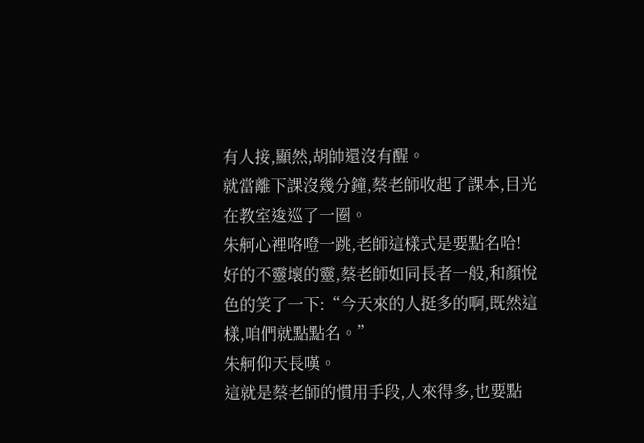有人接,顯然,胡帥還沒有醒。
就當離下課沒幾分鐘,蔡老師收起了課本,目光在教室逡巡了一圈。
朱舸心裡咯噔一跳,老師這樣式是要點名哈!
好的不靈壞的靈,蔡老師如同長者一般,和顏悅色的笑了一下:“今天來的人挺多的啊,既然這樣,咱們就點點名。”
朱舸仰天長嘆。
這就是蔡老師的慣用手段,人來得多,也要點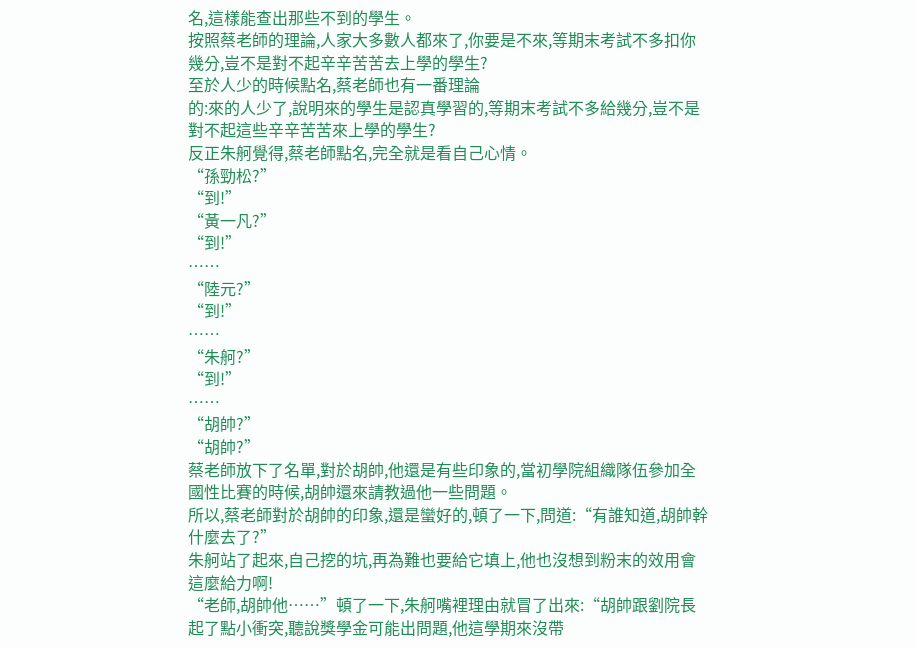名,這樣能查出那些不到的學生。
按照蔡老師的理論,人家大多數人都來了,你要是不來,等期末考試不多扣你幾分,豈不是對不起辛辛苦苦去上學的學生?
至於人少的時候點名,蔡老師也有一番理論
的:來的人少了,說明來的學生是認真學習的,等期末考試不多給幾分,豈不是對不起這些辛辛苦苦來上學的學生?
反正朱舸覺得,蔡老師點名,完全就是看自己心情。
“孫勁松?”
“到!”
“黃一凡?”
“到!”
……
“陸元?”
“到!”
……
“朱舸?”
“到!”
……
“胡帥?”
“胡帥?”
蔡老師放下了名單,對於胡帥,他還是有些印象的,當初學院組織隊伍參加全國性比賽的時候,胡帥還來請教過他一些問題。
所以,蔡老師對於胡帥的印象,還是蠻好的,頓了一下,問道:“有誰知道,胡帥幹什麼去了?”
朱舸站了起來,自己挖的坑,再為難也要給它填上,他也沒想到粉末的效用會這麼給力啊!
“老師,胡帥他……”頓了一下,朱舸嘴裡理由就冒了出來:“胡帥跟劉院長起了點小衝突,聽說獎學金可能出問題,他這學期來沒帶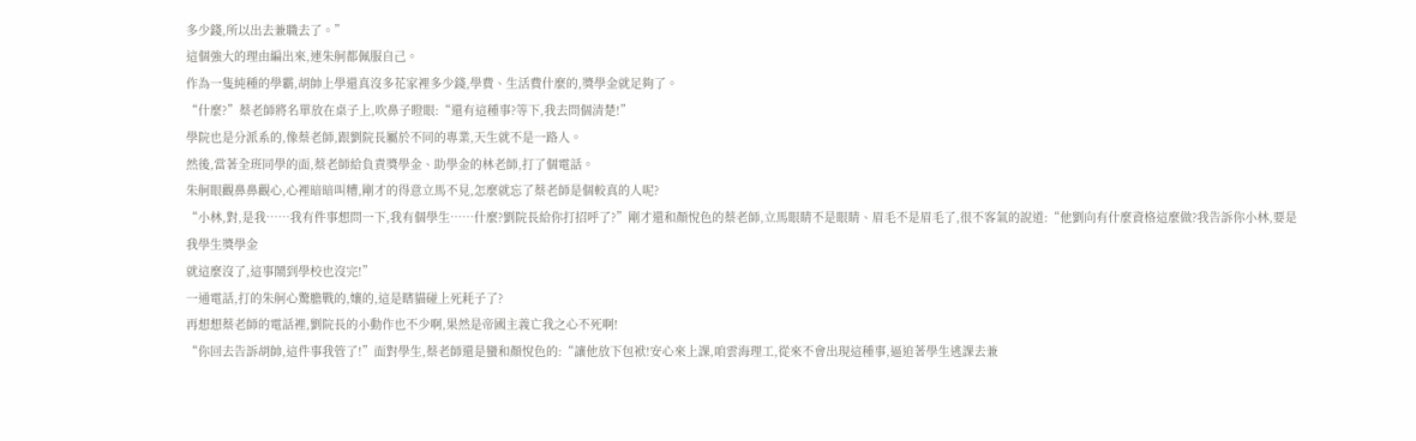多少錢,所以出去兼職去了。”
這個強大的理由編出來,連朱舸都佩服自己。
作為一隻純種的學霸,胡帥上學還真沒多花家裡多少錢,學費、生活費什麼的,獎學金就足夠了。
“什麼?”蔡老師將名單放在桌子上,吹鼻子瞪眼:“還有這種事?等下,我去問個清楚!”
學院也是分派系的,像蔡老師,跟劉院長屬於不同的專業,天生就不是一路人。
然後,當著全班同學的面,蔡老師給負責獎學金、助學金的林老師,打了個電話。
朱舸眼觀鼻鼻觀心,心裡暗暗叫糟,剛才的得意立馬不見,怎麼就忘了蔡老師是個較真的人呢?
“小林,對,是我……我有件事想問一下,我有個學生……什麼?劉院長給你打招呼了?”剛才還和顏悅色的蔡老師,立馬眼睛不是眼睛、眉毛不是眉毛了,很不客氣的說道:“他劉向有什麼資格這麼做?我告訴你小林,要是我學生獎學金
就這麼沒了,這事鬧到學校也沒完!”
一通電話,打的朱舸心驚膽戰的,孃的,這是瞎貓碰上死耗子了?
再想想蔡老師的電話裡,劉院長的小動作也不少啊,果然是帝國主義亡我之心不死啊!
“你回去告訴胡帥,這件事我管了!”面對學生,蔡老師還是蠻和顏悅色的:“讓他放下包袱!安心來上課,咱雲海理工,從來不會出現這種事,逼迫著學生逃課去兼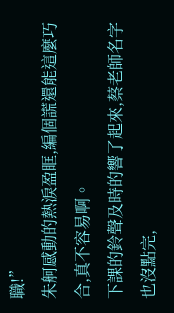職!”
朱舸感動的熱淚盈眶,編個謊還能這麼巧合,真不容易啊。
下課的鈴聲及時的響了起來,蔡老師名字也沒點完,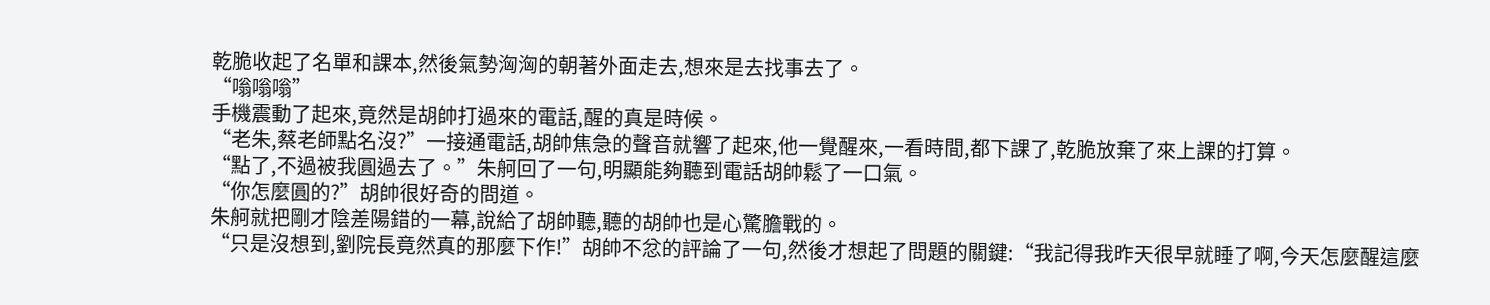乾脆收起了名單和課本,然後氣勢洶洶的朝著外面走去,想來是去找事去了。
“嗡嗡嗡”
手機震動了起來,竟然是胡帥打過來的電話,醒的真是時候。
“老朱,蔡老師點名沒?”一接通電話,胡帥焦急的聲音就響了起來,他一覺醒來,一看時間,都下課了,乾脆放棄了來上課的打算。
“點了,不過被我圓過去了。”朱舸回了一句,明顯能夠聽到電話胡帥鬆了一口氣。
“你怎麼圓的?”胡帥很好奇的問道。
朱舸就把剛才陰差陽錯的一幕,說給了胡帥聽,聽的胡帥也是心驚膽戰的。
“只是沒想到,劉院長竟然真的那麼下作!”胡帥不忿的評論了一句,然後才想起了問題的關鍵:“我記得我昨天很早就睡了啊,今天怎麼醒這麼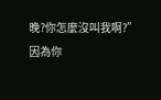晚?你怎麼沒叫我啊?”
因為你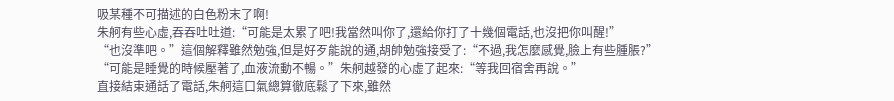吸某種不可描述的白色粉末了啊!
朱舸有些心虛,吞吞吐吐道:“可能是太累了吧!我當然叫你了,還給你打了十幾個電話,也沒把你叫醒!”
“也沒準吧。”這個解釋雖然勉強,但是好歹能說的通,胡帥勉強接受了:“不過,我怎麼感覺,臉上有些腫脹?”
“可能是睡覺的時候壓著了,血液流動不暢。”朱舸越發的心虛了起來:“等我回宿舍再說。”
直接結束通話了電話,朱舸這口氣總算徹底鬆了下來,雖然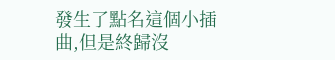發生了點名這個小插曲,但是終歸沒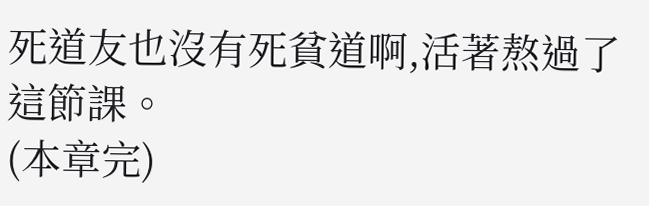死道友也沒有死貧道啊,活著熬過了這節課。
(本章完)